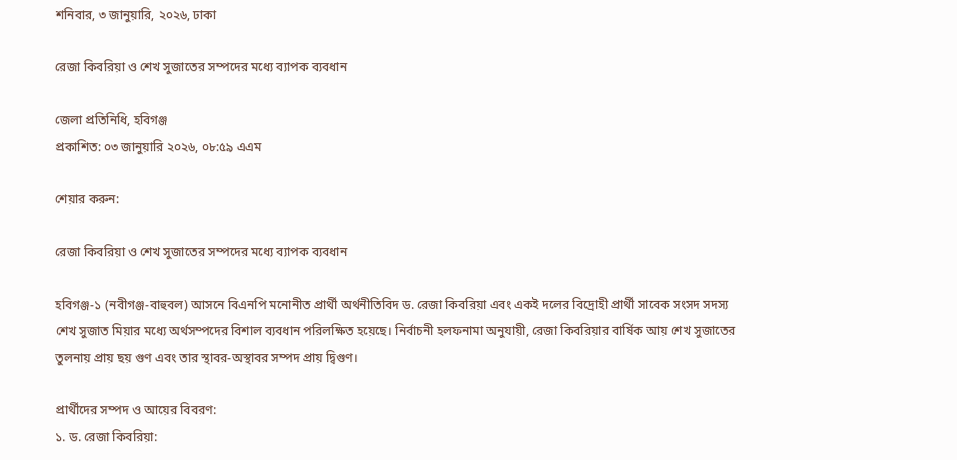শনিবার, ৩ জানুয়ারি, ২০২৬, ঢাকা

রেজা কিবরিয়া ও শেখ সুজাতের সম্পদের মধ্যে ব্যাপক ব্যবধান

জেলা প্রতিনিধি, হবিগঞ্জ
প্রকাশিত: ০৩ জানুয়ারি ২০২৬, ০৮:৫৯ এএম

শেয়ার করুন:

রেজা কিবরিয়া ও শেখ সুজাতের সম্পদের মধ্যে ব্যাপক ব্যবধান

হবিগঞ্জ-১ (নবীগঞ্জ-বাহুবল) আসনে বিএনপি মনোনীত প্রার্থী অর্থনীতিবিদ ড. রেজা কিবরিয়া এবং একই দলের বিদ্রোহী প্রার্থী সাবেক সংসদ সদস্য শেখ সুজাত মিয়ার মধ্যে অর্থসম্পদের বিশাল ব্যবধান পরিলক্ষিত হয়েছে। নির্বাচনী হলফনামা অনুযায়ী, রেজা কিবরিয়ার বার্ষিক আয় শেখ সুজাতের তুলনায় প্রায় ছয় গুণ এবং তার স্থাবর-অস্থাবর সম্পদ প্রায় দ্বিগুণ।

প্রার্থীদের সম্পদ ও আয়ের বিবরণ:
১. ড. রেজা কিবরিয়া: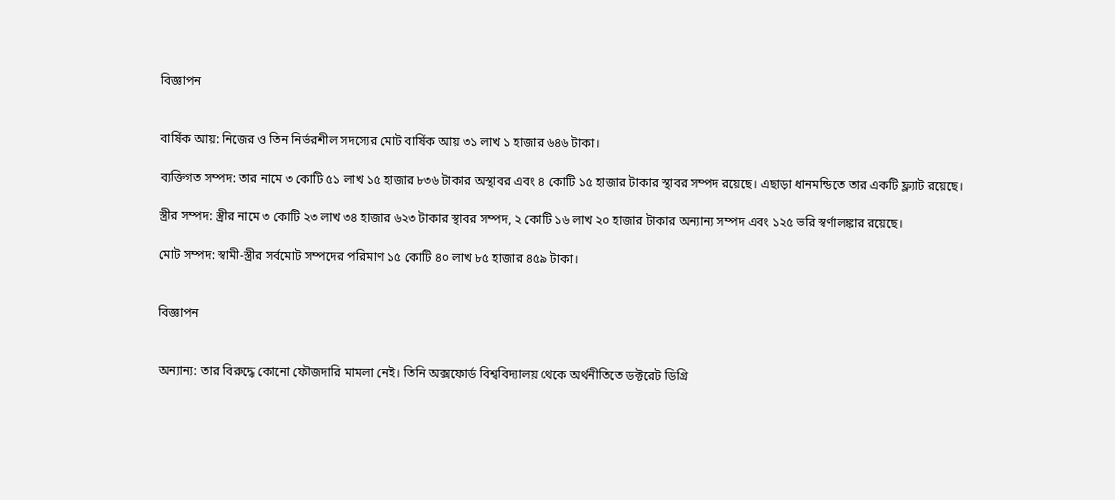বিজ্ঞাপন


বার্ষিক আয়: নিজের ও তিন নির্ভরশীল সদস্যের মোট বার্ষিক আয় ৩১ লাখ ১ হাজার ৬৪৬ টাকা।

ব্যক্তিগত সম্পদ: তার নামে ৩ কোটি ৫১ লাখ ১৫ হাজার ৮৩৬ টাকার অস্থাবর এবং ৪ কোটি ১৫ হাজার টাকার স্থাবর সম্পদ রয়েছে। এছাড়া ধানমন্ডিতে তার একটি ফ্ল্যাট রয়েছে।

স্ত্রীর সম্পদ: স্ত্রীর নামে ৩ কোটি ২৩ লাখ ৩৪ হাজার ৬২৩ টাকার স্থাবর সম্পদ, ২ কোটি ১৬ লাখ ২০ হাজার টাকার অন্যান্য সম্পদ এবং ১২৫ ভরি স্বর্ণালঙ্কার রয়েছে।

মোট সম্পদ: স্বামী-স্ত্রীর সর্বমোট সম্পদের পরিমাণ ১৫ কোটি ৪০ লাখ ৮৫ হাজার ৪৫৯ টাকা।


বিজ্ঞাপন


অন্যান্য: তার বিরুদ্ধে কোনো ফৌজদারি মামলা নেই। তিনি অক্সফোর্ড বিশ্ববিদ্যালয় থেকে অর্থনীতিতে ডক্টরেট ডিগ্রি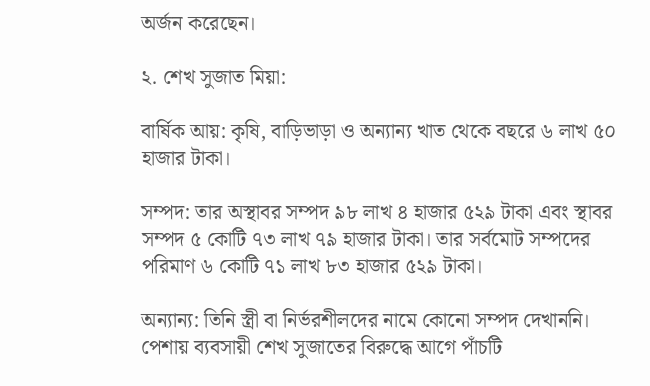অর্জন করেছেন।

২. শেখ সুজাত মিয়া:

বার্ষিক আয়: কৃষি, বাড়িভাড়া ও অন্যান্য খাত থেকে বছরে ৬ লাখ ৫০ হাজার টাকা।

সম্পদ: তার অস্থাবর সম্পদ ৯৮ লাখ ৪ হাজার ৫২৯ টাকা এবং স্থাবর সম্পদ ৫ কোটি ৭৩ লাখ ৭৯ হাজার টাকা। তার সর্বমোট সম্পদের পরিমাণ ৬ কোটি ৭১ লাখ ৮৩ হাজার ৫২৯ টাকা।

অন্যান্য: তিনি স্ত্রী বা নির্ভরশীলদের নামে কোনো সম্পদ দেখাননি। পেশায় ব্যবসায়ী শেখ সুজাতের বিরুদ্ধে আগে পাঁচটি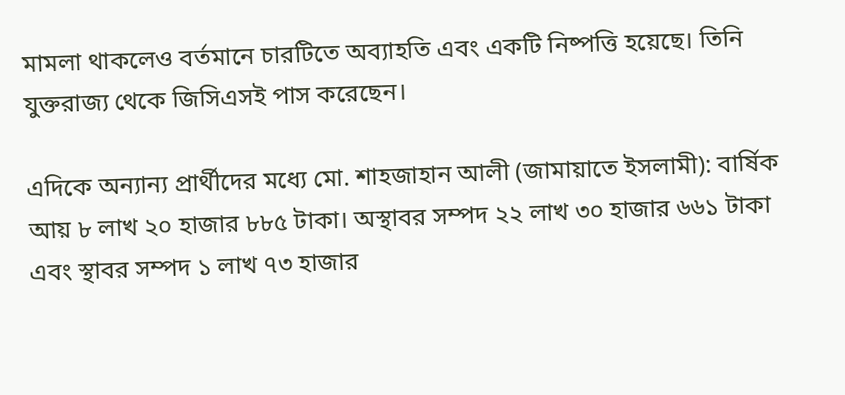মামলা থাকলেও বর্তমানে চারটিতে অব্যাহতি এবং একটি নিষ্পত্তি হয়েছে। তিনি যুক্তরাজ্য থেকে জিসিএসই পাস করেছেন।

এদিকে অন্যান্য প্রার্থীদের মধ্যে মো. শাহজাহান আলী (জামায়াতে ইসলামী): বার্ষিক আয় ৮ লাখ ২০ হাজার ৮৮৫ টাকা। অস্থাবর সম্পদ ২২ লাখ ৩০ হাজার ৬৬১ টাকা এবং স্থাবর সম্পদ ১ লাখ ৭৩ হাজার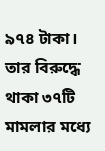৯৭৪ টাকা। তার বিরুদ্ধে থাকা ৩৭টি মামলার মধ্যে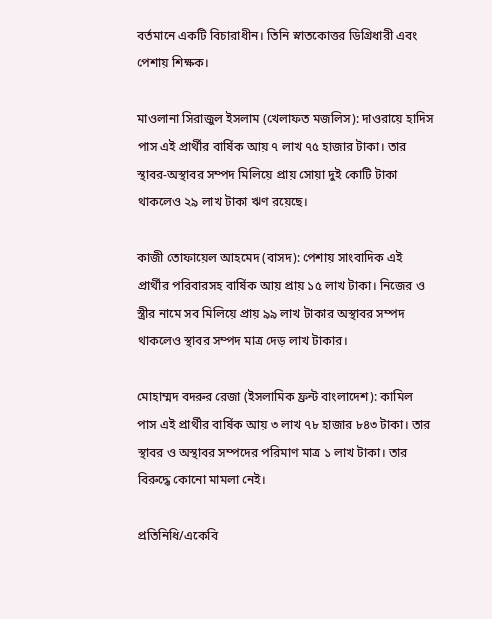বর্তমানে একটি বিচারাধীন। তিনি স্নাতকোত্তর ডিগ্রিধারী এবং পেশায় শিক্ষক।

মাওলানা সিরাজুল ইসলাম (খেলাফত মজলিস): দাওরায়ে হাদিস পাস এই প্রার্থীর বার্ষিক আয় ৭ লাখ ৭৫ হাজার টাকা। তার স্থাবর-অস্থাবর সম্পদ মিলিয়ে প্রায় সোয়া দুই কোটি টাকা থাকলেও ২৯ লাখ টাকা ঋণ রয়েছে।

কাজী তোফায়েল আহমেদ (বাসদ): পেশায় সাংবাদিক এই প্রার্থীর পরিবারসহ বার্ষিক আয় প্রায় ১৫ লাখ টাকা। নিজের ও স্ত্রীর নামে সব মিলিয়ে প্রায় ৯৯ লাখ টাকার অস্থাবর সম্পদ থাকলেও স্থাবর সম্পদ মাত্র দেড় লাখ টাকার।

মোহাম্মদ বদরুর রেজা (ইসলামিক ফ্রন্ট বাংলাদেশ): কামিল পাস এই প্রার্থীর বার্ষিক আয় ৩ লাখ ৭৮ হাজার ৮৪৩ টাকা। তার স্থাবর ও অস্থাবর সম্পদের পরিমাণ মাত্র ১ লাখ টাকা। তার বিরুদ্ধে কোনো মামলা নেই।

প্রতিনিধি/একেবি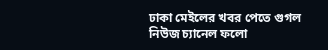ঢাকা মেইলের খবর পেতে গুগল নিউজ চ্যানেল ফলো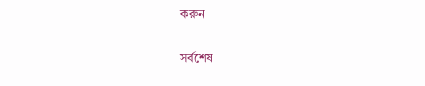করুন

সর্বশেষ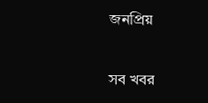জনপ্রিয়

সব খবর